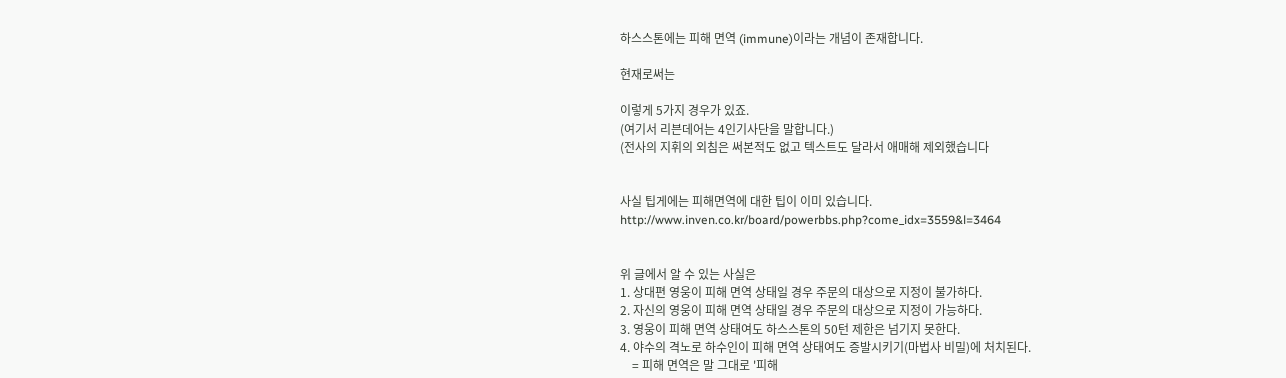하스스톤에는 피해 면역 (immune)이라는 개념이 존재합니다.

현재로써는

이렇게 5가지 경우가 있죠.
(여기서 리븐데어는 4인기사단을 말합니다.)
(전사의 지휘의 외침은 써본적도 없고 텍스트도 달라서 애매해 제외했습니다


사실 팁게에는 피해면역에 대한 팁이 이미 있습니다.
http://www.inven.co.kr/board/powerbbs.php?come_idx=3559&l=3464


위 글에서 알 수 있는 사실은
1. 상대편 영웅이 피해 면역 상태일 경우 주문의 대상으로 지정이 불가하다.
2. 자신의 영웅이 피해 면역 상태일 경우 주문의 대상으로 지정이 가능하다.
3. 영웅이 피해 면역 상태여도 하스스톤의 50턴 제한은 넘기지 못한다.
4. 야수의 격노로 하수인이 피해 면역 상태여도 증발시키기(마법사 비밀)에 처치된다.
    = 피해 면역은 말 그대로 '피해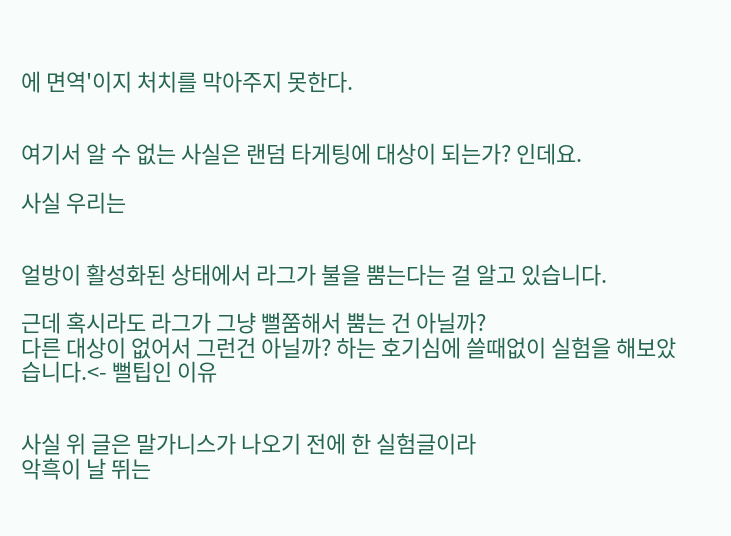에 면역'이지 처치를 막아주지 못한다.


여기서 알 수 없는 사실은 랜덤 타게팅에 대상이 되는가? 인데요.

사실 우리는


얼방이 활성화된 상태에서 라그가 불을 뿜는다는 걸 알고 있습니다.

근데 혹시라도 라그가 그냥 뻘쭘해서 뿜는 건 아닐까?
다른 대상이 없어서 그런건 아닐까? 하는 호기심에 쓸때없이 실험을 해보았습니다.<- 뻘팁인 이유


사실 위 글은 말가니스가 나오기 전에 한 실험글이라
악흑이 날 뛰는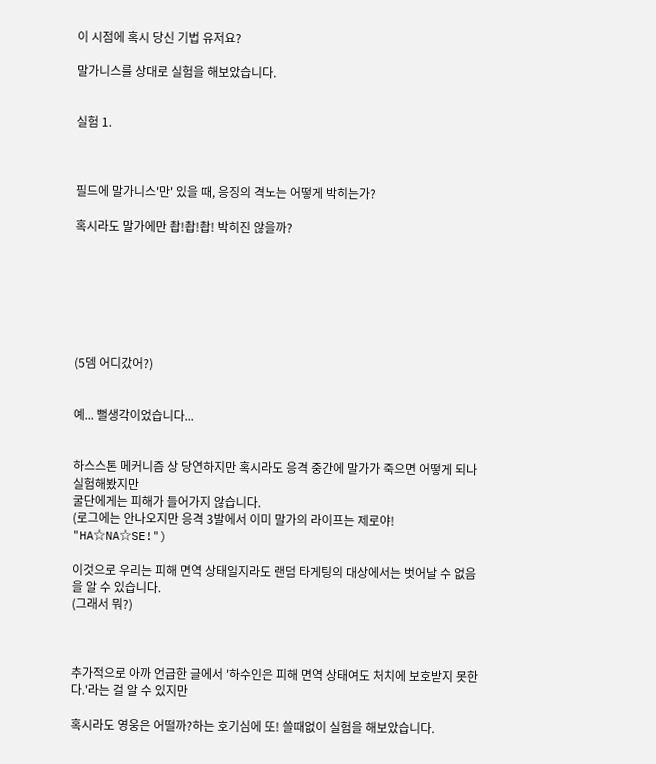이 시점에 혹시 당신 기법 유저요?

말가니스를 상대로 실험을 해보았습니다.


실험 1.



필드에 말가니스'만' 있을 때, 응징의 격노는 어떻게 박히는가?

혹시라도 말가에만 촵!촵!촵! 박히진 않을까?







(5뎀 어디갔어?)


예... 뻘생각이었습니다...


하스스톤 메커니즘 상 당연하지만 혹시라도 응격 중간에 말가가 죽으면 어떻게 되나 실험해봤지만
굴단에게는 피해가 들어가지 않습니다.
(로그에는 안나오지만 응격 3발에서 이미 말가의 라이프는 제로야! "HA☆NA☆SE!")

이것으로 우리는 피해 면역 상태일지라도 랜덤 타게팅의 대상에서는 벗어날 수 없음을 알 수 있습니다.
(그래서 뭐?)



추가적으로 아까 언급한 글에서 '하수인은 피해 면역 상태여도 처치에 보호받지 못한다.'라는 걸 알 수 있지만

혹시라도 영웅은 어떨까?하는 호기심에 또! 쓸때없이 실험을 해보았습니다.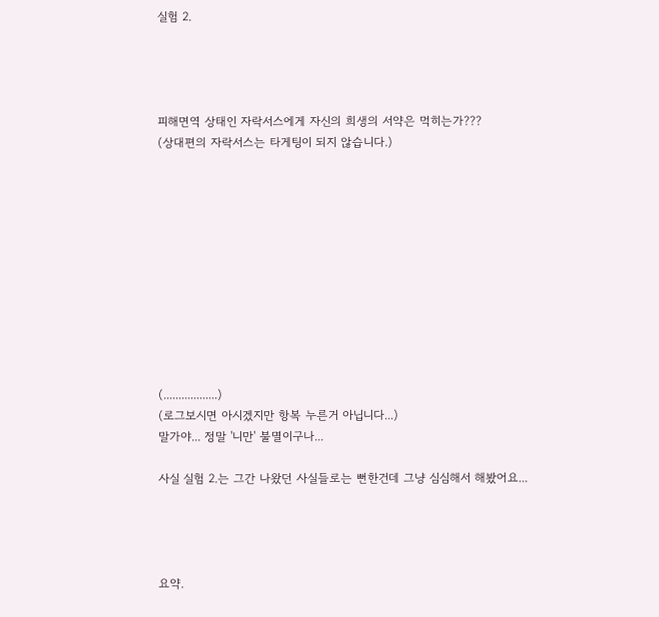실험 2.




피해면역 상태인 자락서스에게 자신의 희생의 서약은 먹히는가???
(상대편의 자락서스는 타게팅이 되지 않습니다.)











(..................)
(로그보시면 아시겠지만 항복 누른거 아닙니다...)
말가야... 정말 '니만' 불멸이구나...

사실 실험 2.는 그간 나왔던 사실들로는 뻔한건데 그냥 심심해서 해봤어요...




요약.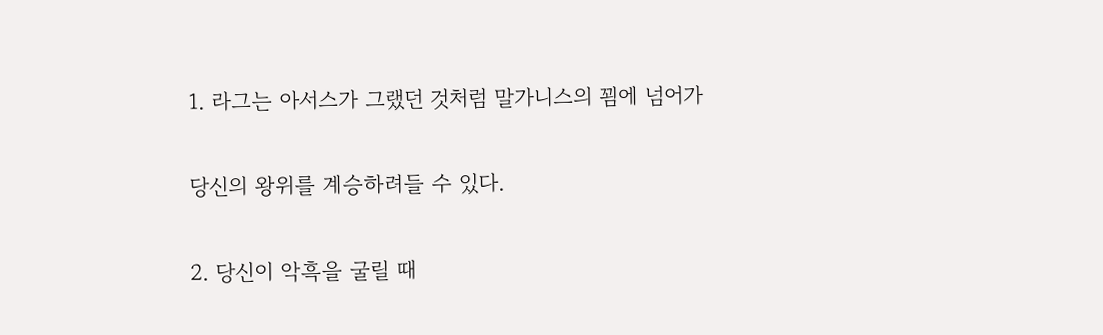1. 라그는 아서스가 그랬던 것처럼 말가니스의 꾐에 넘어가

당신의 왕위를 계승하려들 수 있다.

2. 당신이 악흑을 굴릴 때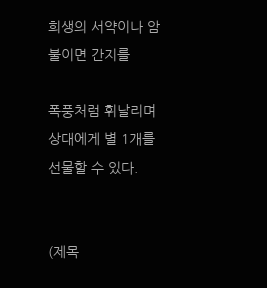희생의 서약이나 암불이면 간지를

폭풍처럼 휘날리며 상대에게 별 1개를 선물할 수 있다.


(제목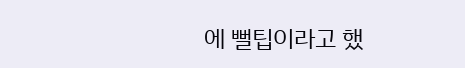에 뻘팁이라고 했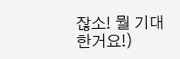잖소! 뭘 기대한거요!)